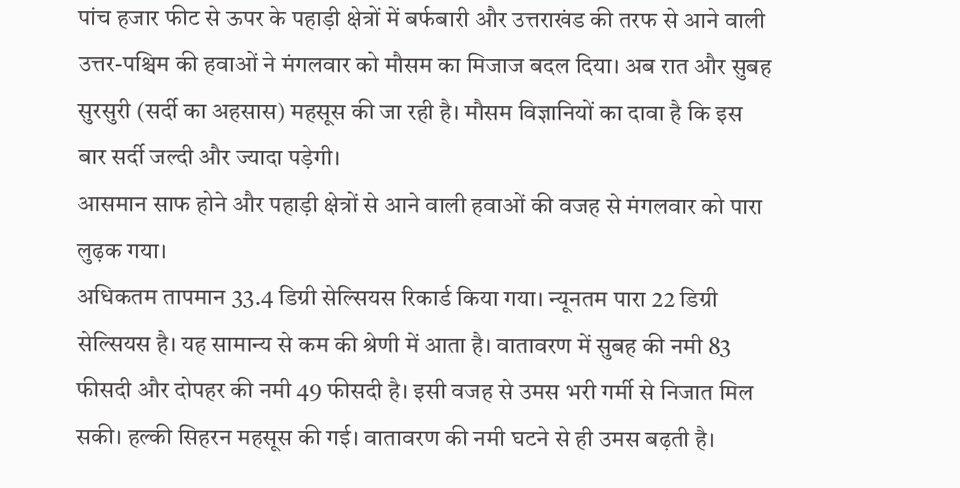पांच हजार फीट से ऊपर के पहाड़ी क्षेत्रों में बर्फबारी और उत्तराखंड की तरफ से आने वाली उत्तर-पश्चिम की हवाओं ने मंगलवार को मौसम का मिजाज बदल दिया। अब रात और सुबह सुरसुरी (सर्दी का अहसास) महसूस की जा रही है। मौसम विज्ञानियों का दावा है कि इस बार सर्दी जल्दी और ज्यादा पड़ेगी।
आसमान साफ होने और पहाड़ी क्षेत्रों से आने वाली हवाओं की वजह से मंगलवार को पारा लुढ़क गया।
अधिकतम तापमान 33.4 डिग्री सेल्सियस रिकार्ड किया गया। न्यूनतम पारा 22 डिग्री सेल्सियस है। यह सामान्य से कम की श्रेणी में आता है। वातावरण में सुबह की नमी 83 फीसदी और दोपहर की नमी 49 फीसदी है। इसी वजह से उमस भरी गर्मी से निजात मिल सकी। हल्की सिहरन महसूस की गई। वातावरण की नमी घटने से ही उमस बढ़ती है।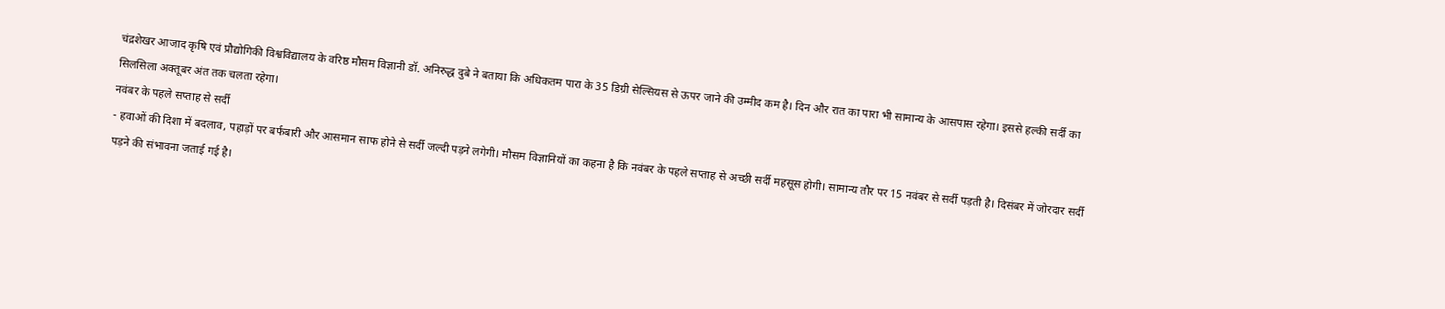चंद्रशेखर आजाद कृषि एवं प्रौद्योगिकी विश्वविद्यालय के वरिष्ठ मौसम विज्ञानी डॉ. अनिरुद्ध दुबे ने बताया कि अधिकतम पारा के 35 डिग्री सेल्सियस से ऊपर जाने की उम्मीद कम है। दिन और रात का पारा भी सामान्य के आसपास रहेगा। इससे हल्की सर्दी का सिलसिला अक्तूबर अंत तक चलता रहेगा।
नवंबर के पहले सप्ताह से सर्दी
- हवाओं की दिशा में बदलाव, पहाड़ों पर बर्फबारी और आसमान साफ होने से सर्दी जल्दी पड़ने लगेगी। मौसम विज्ञानियों का कहना है कि नवंबर के पहले सप्ताह से अच्छी सर्दी महसूस होगी। सामान्य तौर पर 15 नवंबर से सर्दी पड़ती है। दिसंबर में जोरदार सर्दी पड़ने की संभावना जताई गई है।